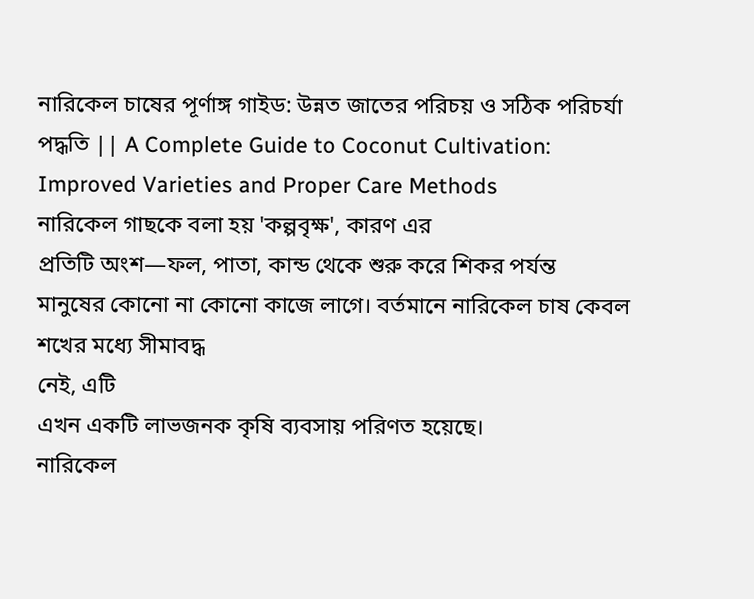নারিকেল চাষের পূর্ণাঙ্গ গাইড: উন্নত জাতের পরিচয় ও সঠিক পরিচর্যা পদ্ধতি || A Complete Guide to Coconut Cultivation: Improved Varieties and Proper Care Methods
নারিকেল গাছকে বলা হয় 'কল্পবৃক্ষ', কারণ এর
প্রতিটি অংশ—ফল, পাতা, কান্ড থেকে শুরু করে শিকর পর্যন্ত
মানুষের কোনো না কোনো কাজে লাগে। বর্তমানে নারিকেল চাষ কেবল শখের মধ্যে সীমাবদ্ধ
নেই, এটি
এখন একটি লাভজনক কৃষি ব্যবসায় পরিণত হয়েছে।
নারিকেল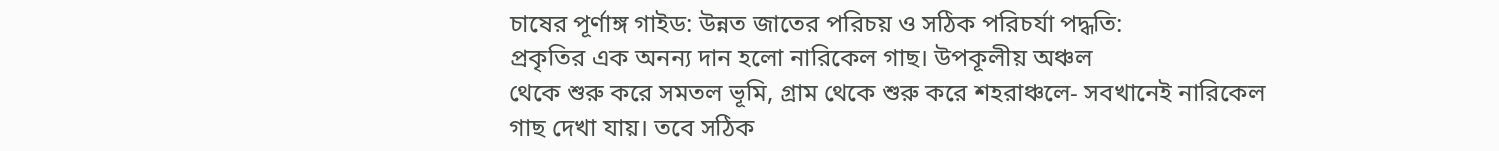চাষের পূর্ণাঙ্গ গাইড: উন্নত জাতের পরিচয় ও সঠিক পরিচর্যা পদ্ধতি:
প্রকৃতির এক অনন্য দান হলো নারিকেল গাছ। উপকূলীয় অঞ্চল
থেকে শুরু করে সমতল ভূমি, গ্রাম থেকে শুরু করে শহরাঞ্চলে- সবখানেই নারিকেল
গাছ দেখা যায়। তবে সঠিক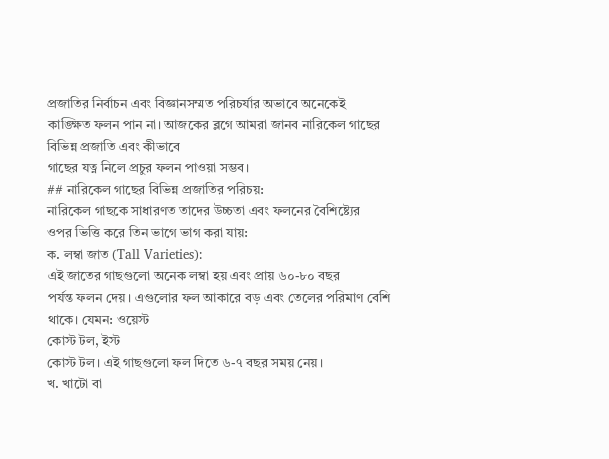প্রজাতির নির্বাচন এবং বিজ্ঞানসম্মত পরিচর্যার অভাবে অনেকেই
কাঙ্ক্ষিত ফলন পান না। আজকের ব্লগে আমরা জানব নারিকেল গাছের বিভিন্ন প্রজাতি এবং কীভাবে
গাছের যত্ন নিলে প্রচুর ফলন পাওয়া সম্ভব।
## নারিকেল গাছের বিভিন্ন প্রজাতির পরিচয়:
নারিকেল গাছকে সাধারণত তাদের উচ্চতা এবং ফলনের বৈশিষ্ট্যের
ওপর ভিত্তি করে তিন ভাগে ভাগ করা যায়:
ক. লম্বা জাত (Tall Varieties):
এই জাতের গাছগুলো অনেক লম্বা হয় এবং প্রায় ৬০-৮০ বছর
পর্যন্ত ফলন দেয়। এগুলোর ফল আকারে বড় এবং তেলের পরিমাণ বেশি থাকে। যেমন: ওয়েস্ট
কোস্ট টল, ইস্ট
কোস্ট টল। এই গাছগুলো ফল দিতে ৬-৭ বছর সময় নেয়।
খ. খাটো বা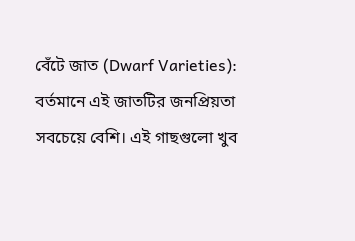বেঁটে জাত (Dwarf Varieties):
বর্তমানে এই জাতটির জনপ্রিয়তা সবচেয়ে বেশি। এই গাছগুলো খুব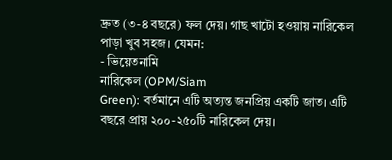দ্রুত (৩-৪ বছরে) ফল দেয়। গাছ খাটো হওয়ায় নারিকেল পাড়া খুব সহজ। যেমন:
- ভিয়েতনামি
নারিকেল (OPM/Siam
Green): বর্তমানে এটি অত্যন্ত জনপ্রিয় একটি জাত। এটি বছরে প্রায় ২০০-২৫০টি নারিকেল দেয়।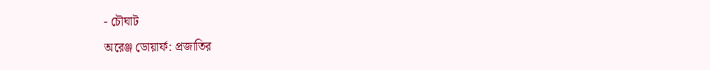- চৌঘাট
অরেঞ্জ ডোয়ার্ফ: প্রজাতির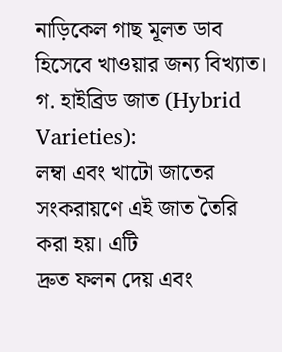নাড়িকেল গাছ মূলত ডাব হিসেবে খাওয়ার জন্য বিখ্যাত।
গ. হাইব্রিড জাত (Hybrid Varieties):
লম্বা এবং খাটো জাতের সংকরায়ণে এই জাত তৈরি করা হয়। এটি
দ্রুত ফলন দেয় এবং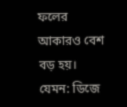ফলের আকারও বেশ বড় হয়। যেমন: ডিজে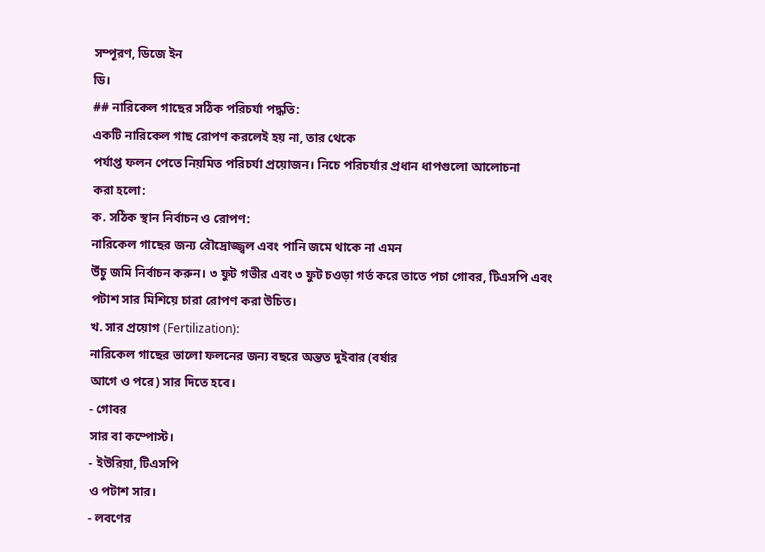সম্পূরণ, ডিজে ইন
ডি।
## নারিকেল গাছের সঠিক পরিচর্যা পদ্ধতি:
একটি নারিকেল গাছ রোপণ করলেই হয় না, তার থেকে
পর্যাপ্ত ফলন পেতে নিয়মিত পরিচর্যা প্রয়োজন। নিচে পরিচর্যার প্রধান ধাপগুলো আলোচনা
করা হলো:
ক. সঠিক স্থান নির্বাচন ও রোপণ:
নারিকেল গাছের জন্য রৌদ্রোজ্জ্বল এবং পানি জমে থাকে না এমন
উঁচু জমি নির্বাচন করুন। ৩ ফুট গভীর এবং ৩ ফুট চওড়া গর্ত করে তাতে পচা গোবর, টিএসপি এবং
পটাশ সার মিশিয়ে চারা রোপণ করা উচিত।
খ. সার প্রয়োগ (Fertilization):
নারিকেল গাছের ভালো ফলনের জন্য বছরে অন্তত দুইবার (বর্ষার
আগে ও পরে) সার দিতে হবে।
- গোবর
সার বা কম্পোস্ট।
- ইউরিয়া, টিএসপি
ও পটাশ সার।
- লবণের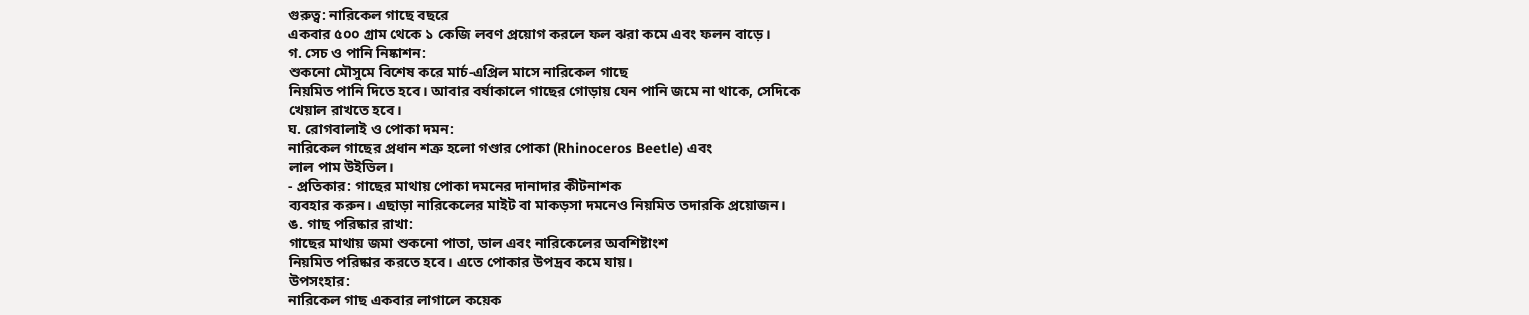গুরুত্ব: নারিকেল গাছে বছরে
একবার ৫০০ গ্রাম থেকে ১ কেজি লবণ প্রয়োগ করলে ফল ঝরা কমে এবং ফলন বাড়ে।
গ. সেচ ও পানি নিষ্কাশন:
শুকনো মৌসুমে বিশেষ করে মার্চ-এপ্রিল মাসে নারিকেল গাছে
নিয়মিত পানি দিতে হবে। আবার বর্ষাকালে গাছের গোড়ায় যেন পানি জমে না থাকে, সেদিকে
খেয়াল রাখতে হবে।
ঘ. রোগবালাই ও পোকা দমন:
নারিকেল গাছের প্রধান শত্রু হলো গণ্ডার পোকা (Rhinoceros Beetle) এবং
লাল পাম উইভিল।
- প্রতিকার: গাছের মাথায় পোকা দমনের দানাদার কীটনাশক
ব্যবহার করুন। এছাড়া নারিকেলের মাইট বা মাকড়সা দমনেও নিয়মিত তদারকি প্রয়োজন।
ঙ. গাছ পরিষ্কার রাখা:
গাছের মাথায় জমা শুকনো পাতা, ডাল এবং নারিকেলের অবশিষ্টাংশ
নিয়মিত পরিষ্কার করতে হবে। এতে পোকার উপদ্রব কমে যায়।
উপসংহার:
নারিকেল গাছ একবার লাগালে কয়েক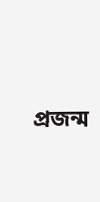প্রজন্ম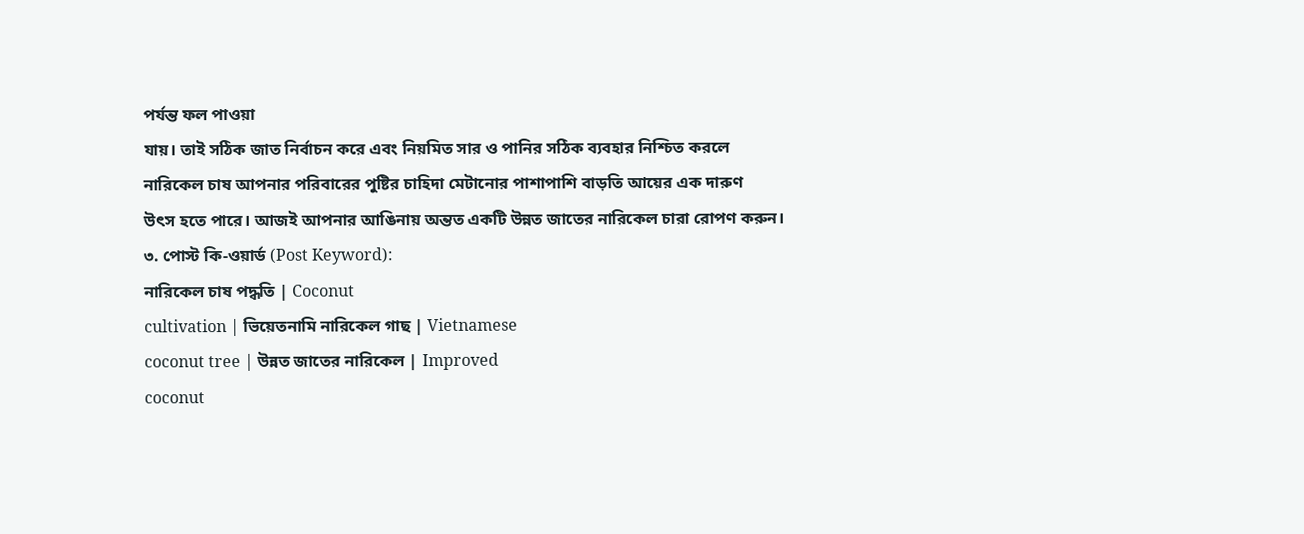পর্যন্ত ফল পাওয়া
যায়। তাই সঠিক জাত নির্বাচন করে এবং নিয়মিত সার ও পানির সঠিক ব্যবহার নিশ্চিত করলে
নারিকেল চাষ আপনার পরিবারের পুষ্টির চাহিদা মেটানোর পাশাপাশি বাড়তি আয়ের এক দারুণ
উৎস হতে পারে। আজই আপনার আঙিনায় অন্তত একটি উন্নত জাতের নারিকেল চারা রোপণ করুন।
৩. পোস্ট কি-ওয়ার্ড (Post Keyword):
নারিকেল চাষ পদ্ধতি | Coconut
cultivation | ভিয়েতনামি নারিকেল গাছ | Vietnamese
coconut tree | উন্নত জাতের নারিকেল | Improved
coconut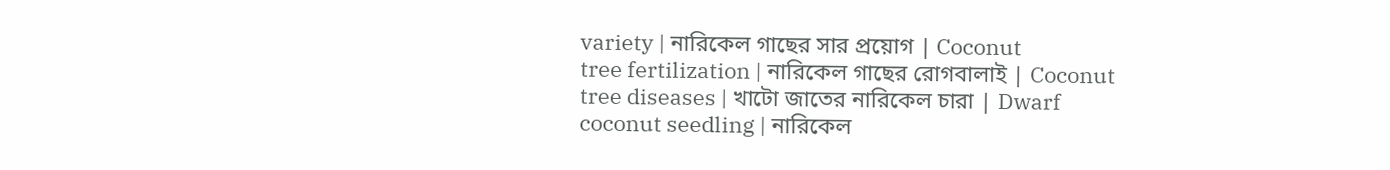variety | নারিকেল গাছের সার প্রয়োগ | Coconut
tree fertilization | নারিকেল গাছের রোগবালাই | Coconut
tree diseases | খাটো জাতের নারিকেল চারা | Dwarf
coconut seedling | নারিকেল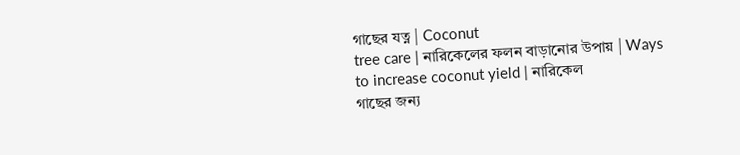গাছের যত্ন | Coconut
tree care | নারিকেলের ফলন বাড়ানোর উপায় | Ways
to increase coconut yield | নারিকেল
গাছের জন্য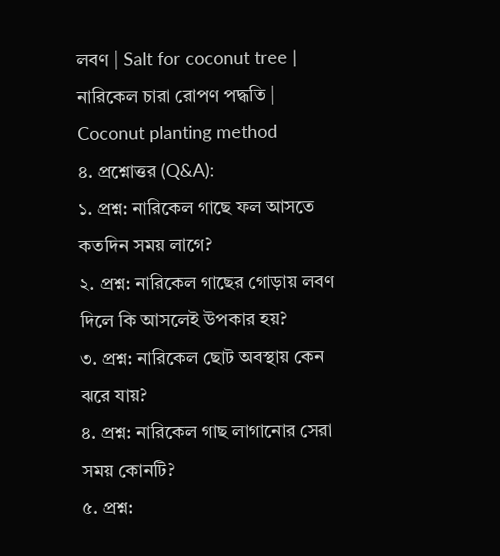লবণ | Salt for coconut tree |
নারিকেল চারা রোপণ পদ্ধতি | Coconut planting method
৪. প্রশ্নোত্তর (Q&A):
১. প্রশ্ন: নারিকেল গাছে ফল আসতে কতদিন সময় লাগে?
২. প্রশ্ন: নারিকেল গাছের গোড়ায় লবণ দিলে কি আসলেই উপকার হয়?
৩. প্রশ্ন: নারিকেল ছোট অবস্থায় কেন ঝরে যায়?
৪. প্রশ্ন: নারিকেল গাছ লাগানোর সেরা সময় কোনটি?
৫. প্রশ্ন: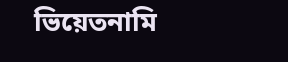ভিয়েতনামি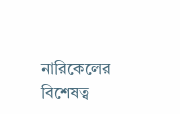নারিকেলের বিশেষত্ব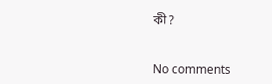কী?


No comments